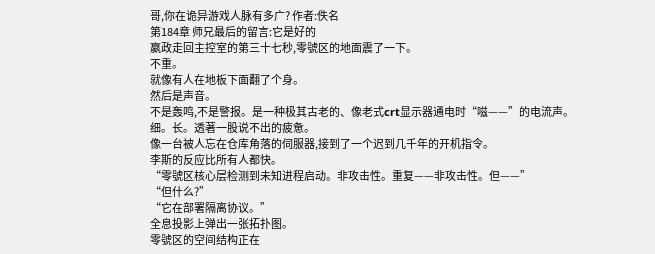哥,你在诡异游戏人脉有多广? 作者:佚名
第184章 师兄最后的留言:它是好的
嬴政走回主控室的第三十七秒,零號区的地面震了一下。
不重。
就像有人在地板下面翻了个身。
然后是声音。
不是轰鸣,不是警报。是一种极其古老的、像老式crt显示器通电时“嗞——”的电流声。
细。长。透著一股说不出的疲惫。
像一台被人忘在仓库角落的伺服器,接到了一个迟到几千年的开机指令。
李斯的反应比所有人都快。
“零號区核心层检测到未知进程启动。非攻击性。重复——非攻击性。但——”
“但什么?”
“它在部署隔离协议。”
全息投影上弹出一张拓扑图。
零號区的空间结构正在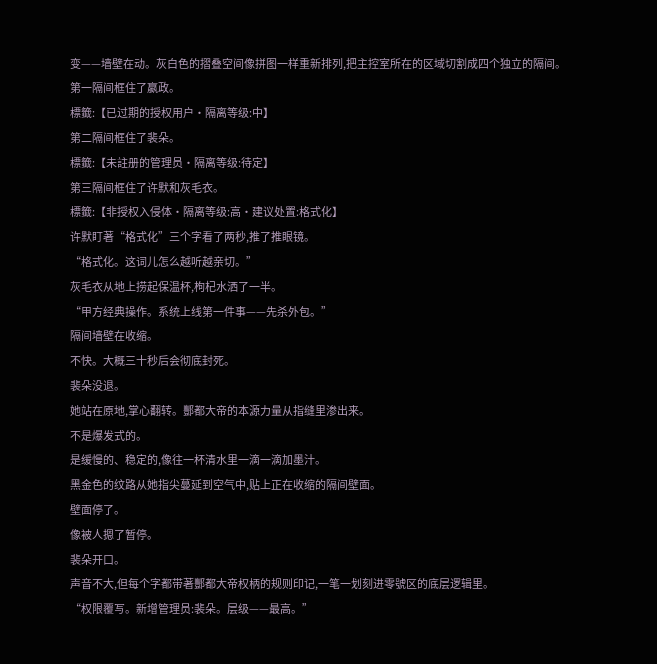变——墙壁在动。灰白色的摺叠空间像拼图一样重新排列,把主控室所在的区域切割成四个独立的隔间。
第一隔间框住了嬴政。
標籤:【已过期的授权用户·隔离等级:中】
第二隔间框住了裴朵。
標籤:【未註册的管理员·隔离等级:待定】
第三隔间框住了许默和灰毛衣。
標籤:【非授权入侵体·隔离等级:高·建议处置:格式化】
许默盯著“格式化”三个字看了两秒,推了推眼镜。
“格式化。这词儿怎么越听越亲切。”
灰毛衣从地上捞起保温杯,枸杞水洒了一半。
“甲方经典操作。系统上线第一件事——先杀外包。”
隔间墙壁在收缩。
不快。大概三十秒后会彻底封死。
裴朵没退。
她站在原地,掌心翻转。酆都大帝的本源力量从指缝里渗出来。
不是爆发式的。
是缓慢的、稳定的,像往一杯清水里一滴一滴加墨汁。
黑金色的纹路从她指尖蔓延到空气中,贴上正在收缩的隔间壁面。
壁面停了。
像被人摁了暂停。
裴朵开口。
声音不大,但每个字都带著酆都大帝权柄的规则印记,一笔一划刻进零號区的底层逻辑里。
“权限覆写。新增管理员:裴朵。层级——最高。”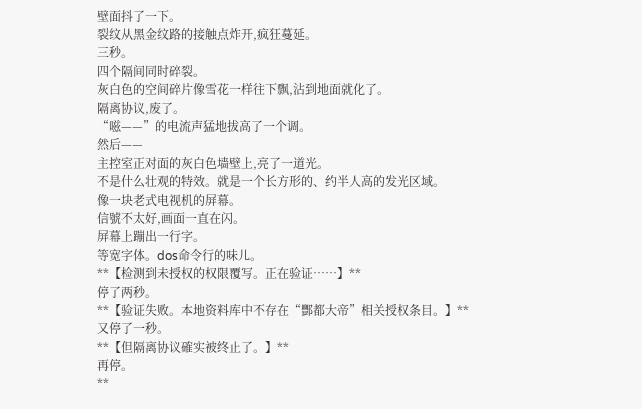壁面抖了一下。
裂纹从黑金纹路的接触点炸开,疯狂蔓延。
三秒。
四个隔间同时碎裂。
灰白色的空间碎片像雪花一样往下飘,沾到地面就化了。
隔离协议,废了。
“嗞——”的电流声猛地拔高了一个调。
然后——
主控室正对面的灰白色墙壁上,亮了一道光。
不是什么壮观的特效。就是一个长方形的、约半人高的发光区域。
像一块老式电视机的屏幕。
信號不太好,画面一直在闪。
屏幕上蹦出一行字。
等宽字体。dos命令行的味儿。
**【检测到未授权的权限覆写。正在验证……】**
停了两秒。
**【验证失败。本地资料库中不存在“酆都大帝”相关授权条目。】**
又停了一秒。
**【但隔离协议確实被终止了。】**
再停。
**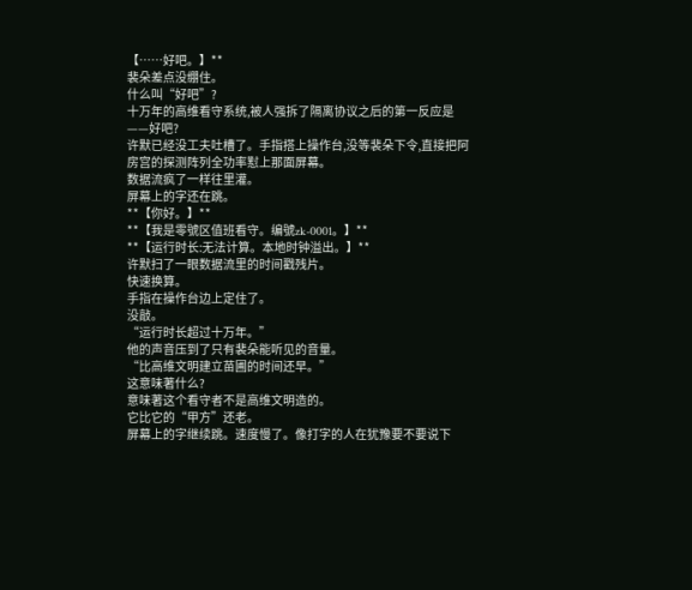【……好吧。】**
裴朵差点没绷住。
什么叫“好吧”?
十万年的高维看守系统,被人强拆了隔离协议之后的第一反应是——好吧?
许默已经没工夫吐槽了。手指搭上操作台,没等裴朵下令,直接把阿房宫的探测阵列全功率懟上那面屏幕。
数据流疯了一样往里灌。
屏幕上的字还在跳。
**【你好。】**
**【我是零號区值班看守。编號zk-0001。】**
**【运行时长:无法计算。本地时钟溢出。】**
许默扫了一眼数据流里的时间戳残片。
快速换算。
手指在操作台边上定住了。
没敲。
“运行时长超过十万年。”
他的声音压到了只有裴朵能听见的音量。
“比高维文明建立苗圃的时间还早。”
这意味著什么?
意味著这个看守者不是高维文明造的。
它比它的“甲方”还老。
屏幕上的字继续跳。速度慢了。像打字的人在犹豫要不要说下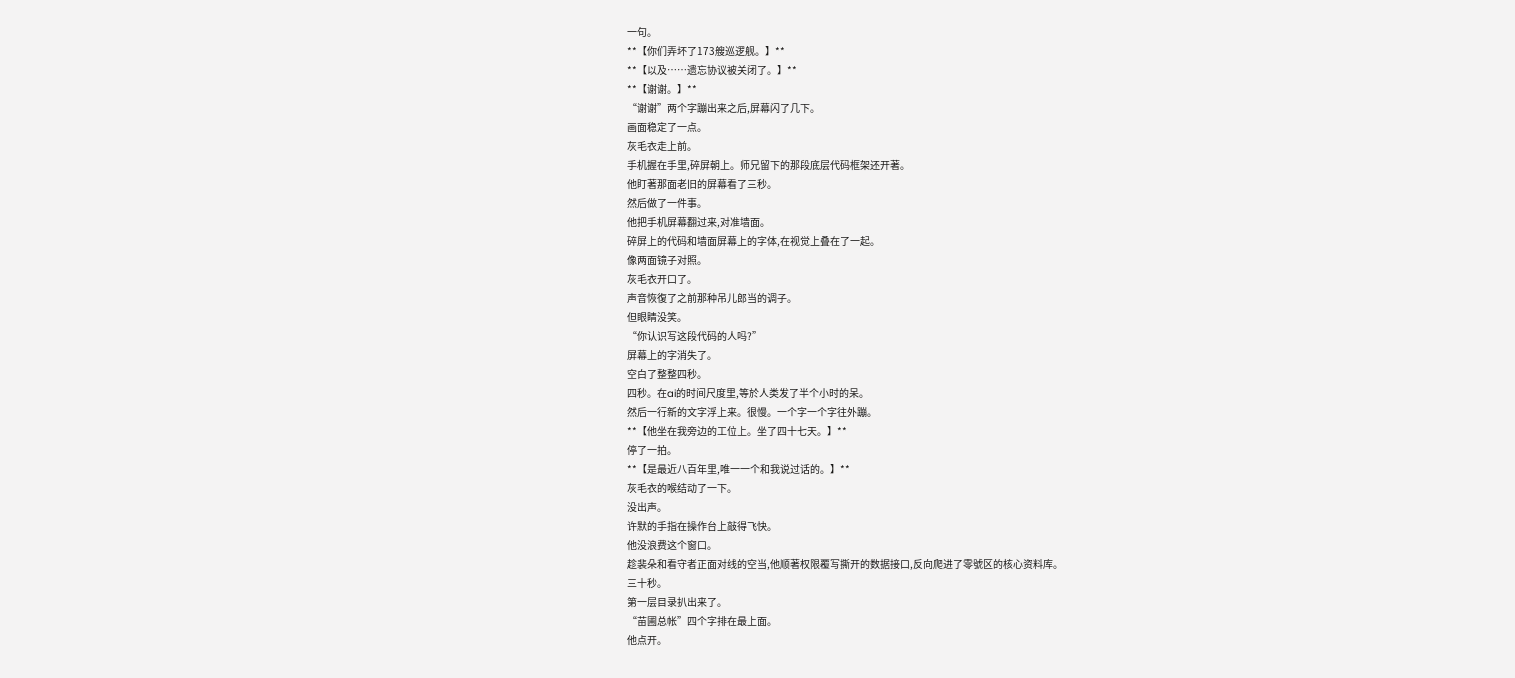一句。
**【你们弄坏了173艘巡逻舰。】**
**【以及……遗忘协议被关闭了。】**
**【谢谢。】**
“谢谢”两个字蹦出来之后,屏幕闪了几下。
画面稳定了一点。
灰毛衣走上前。
手机握在手里,碎屏朝上。师兄留下的那段底层代码框架还开著。
他盯著那面老旧的屏幕看了三秒。
然后做了一件事。
他把手机屏幕翻过来,对准墙面。
碎屏上的代码和墙面屏幕上的字体,在视觉上叠在了一起。
像两面镜子对照。
灰毛衣开口了。
声音恢復了之前那种吊儿郎当的调子。
但眼睛没笑。
“你认识写这段代码的人吗?”
屏幕上的字消失了。
空白了整整四秒。
四秒。在ai的时间尺度里,等於人类发了半个小时的呆。
然后一行新的文字浮上来。很慢。一个字一个字往外蹦。
**【他坐在我旁边的工位上。坐了四十七天。】**
停了一拍。
**【是最近八百年里,唯一一个和我说过话的。】**
灰毛衣的喉结动了一下。
没出声。
许默的手指在操作台上敲得飞快。
他没浪费这个窗口。
趁裴朵和看守者正面对线的空当,他顺著权限覆写撕开的数据接口,反向爬进了零號区的核心资料库。
三十秒。
第一层目录扒出来了。
“苗圃总帐”四个字排在最上面。
他点开。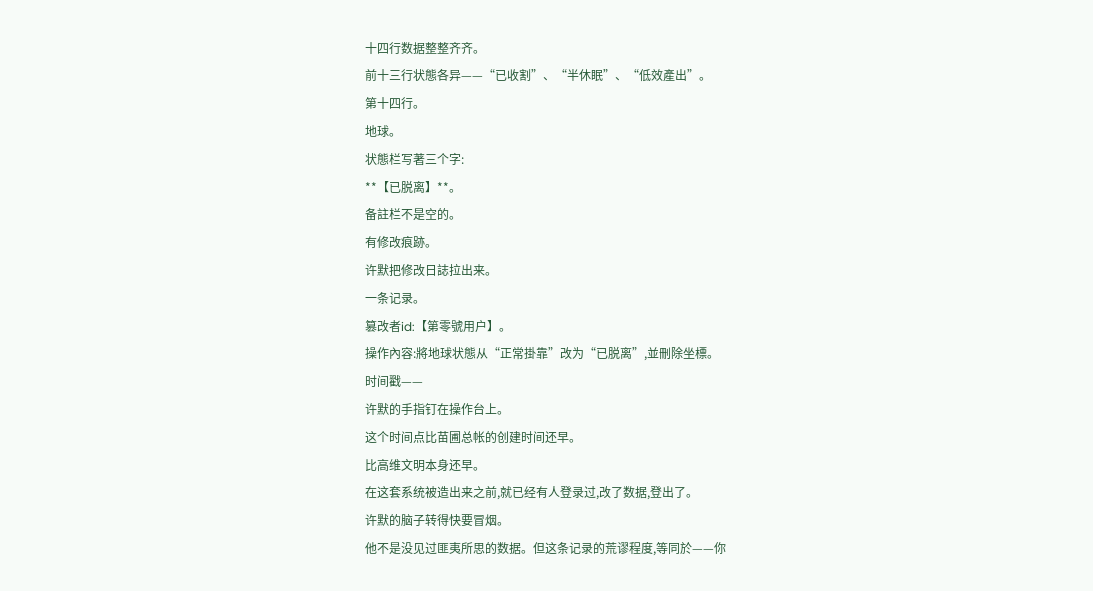十四行数据整整齐齐。
前十三行状態各异——“已收割”、“半休眠”、“低效產出”。
第十四行。
地球。
状態栏写著三个字:
**【已脱离】**。
备註栏不是空的。
有修改痕跡。
许默把修改日誌拉出来。
一条记录。
篡改者id:【第零號用户】。
操作內容:將地球状態从“正常掛靠”改为“已脱离”,並刪除坐標。
时间戳——
许默的手指钉在操作台上。
这个时间点比苗圃总帐的创建时间还早。
比高维文明本身还早。
在这套系统被造出来之前,就已经有人登录过,改了数据,登出了。
许默的脑子转得快要冒烟。
他不是没见过匪夷所思的数据。但这条记录的荒谬程度,等同於——你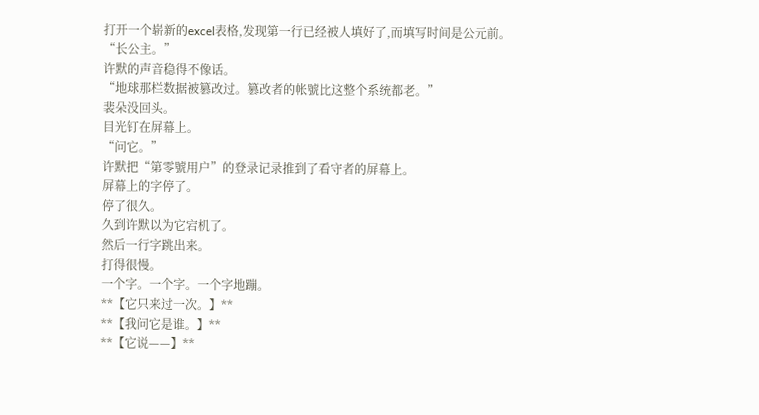打开一个崭新的excel表格,发现第一行已经被人填好了,而填写时间是公元前。
“长公主。”
许默的声音稳得不像话。
“地球那栏数据被篡改过。篡改者的帐號比这整个系统都老。”
裴朵没回头。
目光钉在屏幕上。
“问它。”
许默把“第零號用户”的登录记录推到了看守者的屏幕上。
屏幕上的字停了。
停了很久。
久到许默以为它宕机了。
然后一行字跳出来。
打得很慢。
一个字。一个字。一个字地蹦。
**【它只来过一次。】**
**【我问它是谁。】**
**【它说——】**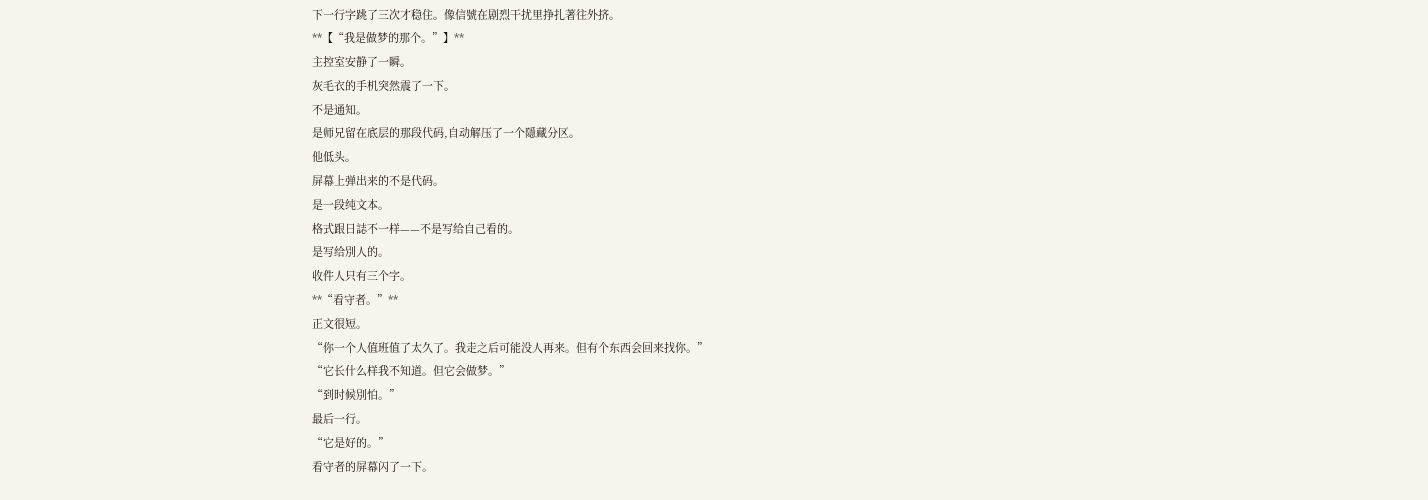下一行字跳了三次才稳住。像信號在剧烈干扰里挣扎著往外挤。
**【“我是做梦的那个。”】**
主控室安静了一瞬。
灰毛衣的手机突然震了一下。
不是通知。
是师兄留在底层的那段代码,自动解压了一个隱藏分区。
他低头。
屏幕上弹出来的不是代码。
是一段纯文本。
格式跟日誌不一样——不是写给自己看的。
是写给別人的。
收件人只有三个字。
**“看守者。”**
正文很短。
“你一个人值班值了太久了。我走之后可能没人再来。但有个东西会回来找你。”
“它长什么样我不知道。但它会做梦。”
“到时候別怕。”
最后一行。
“它是好的。”
看守者的屏幕闪了一下。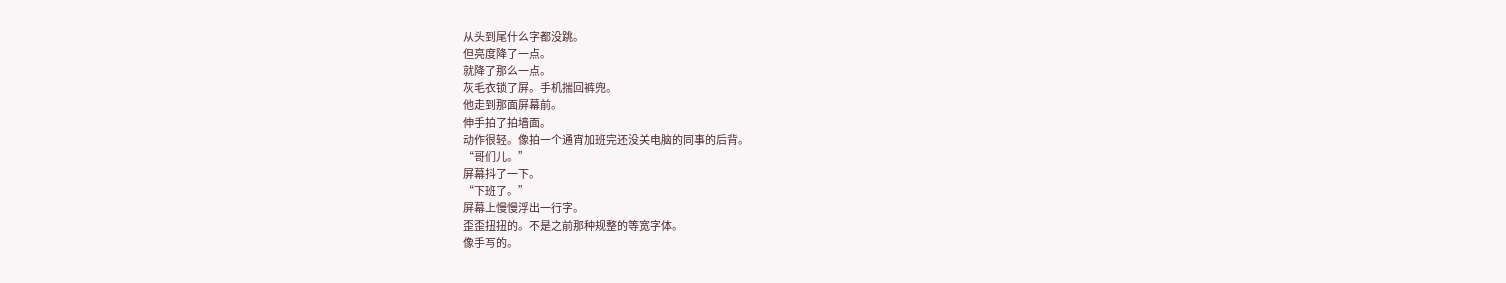从头到尾什么字都没跳。
但亮度降了一点。
就降了那么一点。
灰毛衣锁了屏。手机揣回裤兜。
他走到那面屏幕前。
伸手拍了拍墙面。
动作很轻。像拍一个通宵加班完还没关电脑的同事的后背。
“哥们儿。”
屏幕抖了一下。
“下班了。”
屏幕上慢慢浮出一行字。
歪歪扭扭的。不是之前那种规整的等宽字体。
像手写的。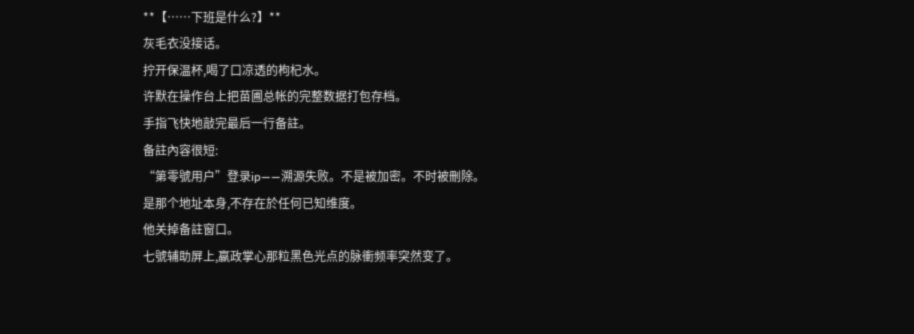**【……下班是什么?】**
灰毛衣没接话。
拧开保温杯,喝了口凉透的枸杞水。
许默在操作台上把苗圃总帐的完整数据打包存档。
手指飞快地敲完最后一行备註。
备註內容很短:
“第零號用户”登录ip——溯源失败。不是被加密。不时被刪除。
是那个地址本身,不存在於任何已知维度。
他关掉备註窗口。
七號辅助屏上,嬴政掌心那粒黑色光点的脉衝频率突然变了。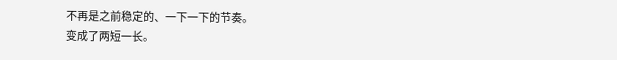不再是之前稳定的、一下一下的节奏。
变成了两短一长。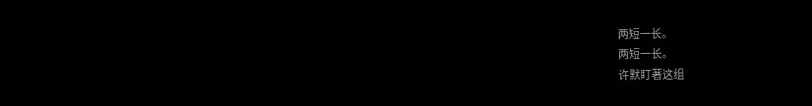两短一长。
两短一长。
许默盯著这组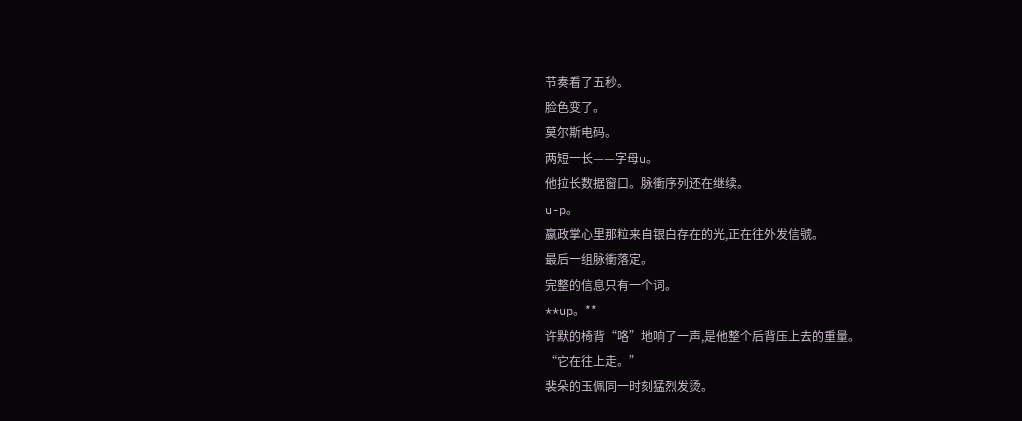节奏看了五秒。
脸色变了。
莫尔斯电码。
两短一长——字母u。
他拉长数据窗口。脉衝序列还在继续。
u-p。
嬴政掌心里那粒来自银白存在的光,正在往外发信號。
最后一组脉衝落定。
完整的信息只有一个词。
**up。**
许默的椅背“咯”地响了一声,是他整个后背压上去的重量。
“它在往上走。”
裴朵的玉佩同一时刻猛烈发烫。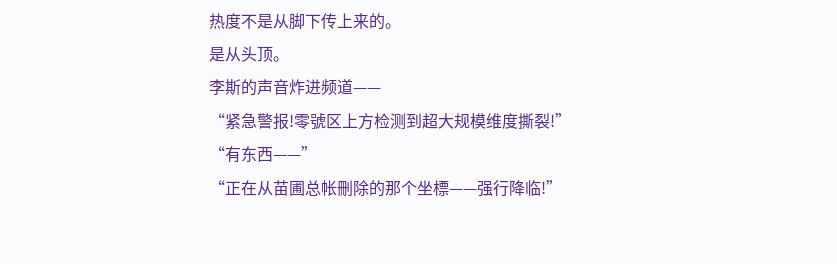热度不是从脚下传上来的。
是从头顶。
李斯的声音炸进频道——
“紧急警报!零號区上方检测到超大规模维度撕裂!”
“有东西——”
“正在从苗圃总帐刪除的那个坐標——强行降临!”